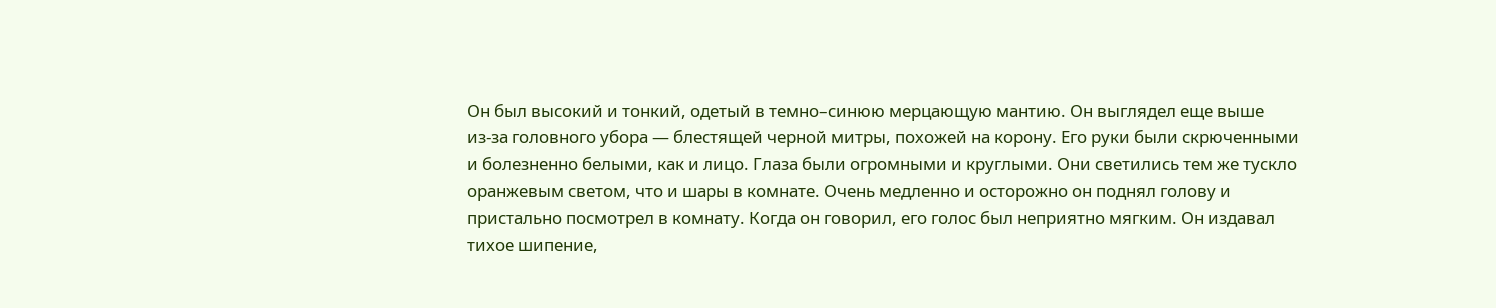Он был высокий и тонкий, одетый в темно–синюю мерцающую мантию. Он выглядел еще выше из‑за головного убора — блестящей черной митры, похожей на корону. Его руки были скрюченными и болезненно белыми, как и лицо. Глаза были огромными и круглыми. Они светились тем же тускло оранжевым светом, что и шары в комнате. Очень медленно и осторожно он поднял голову и пристально посмотрел в комнату. Когда он говорил, его голос был неприятно мягким. Он издавал тихое шипение,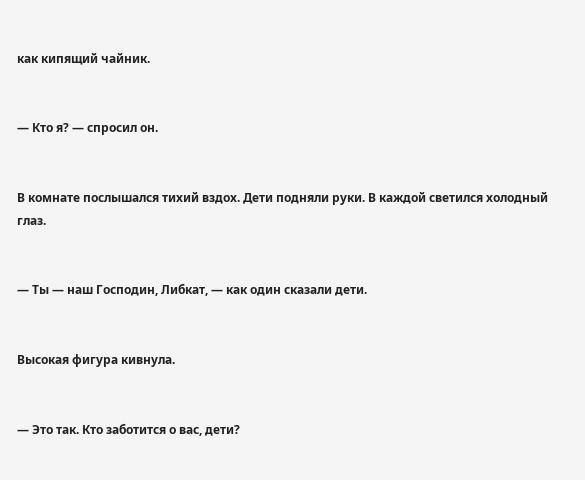как кипящий чайник.


— Кто я? — спросил он.


В комнате послышался тихий вздох. Дети подняли руки. В каждой светился холодный глаз.


— Ты — наш Господин, Либкат, — как один сказали дети.


Высокая фигура кивнула.


— Это так. Кто заботится о вас, дети?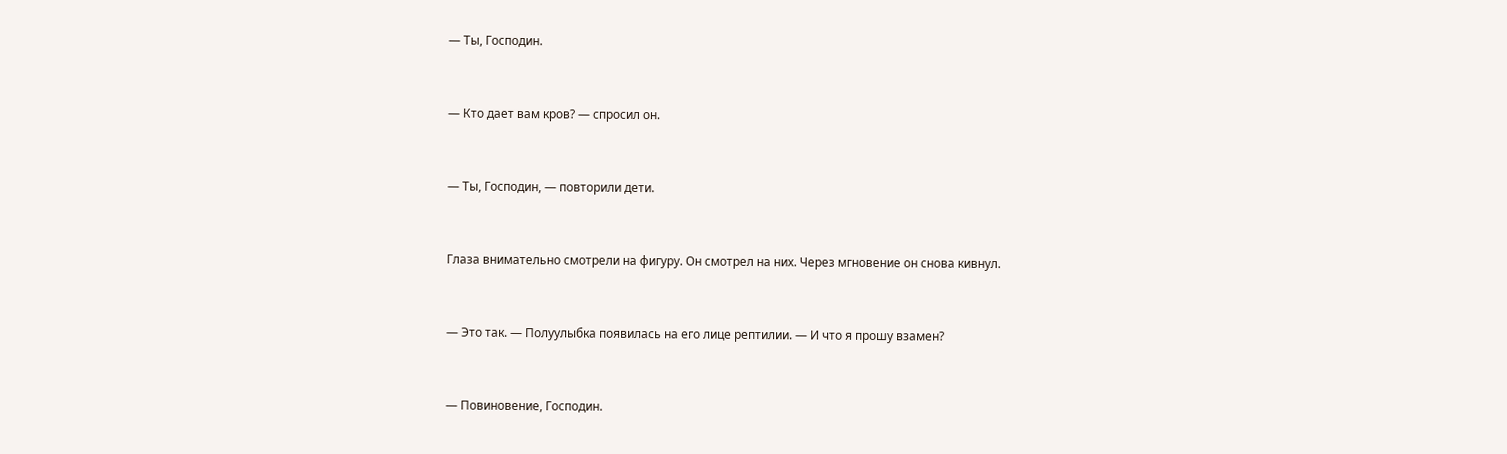— Ты, Господин.


— Кто дает вам кров? — спросил он.


— Ты, Господин, — повторили дети.


Глаза внимательно смотрели на фигуру. Он смотрел на них. Через мгновение он снова кивнул.


— Это так. — Полуулыбка появилась на его лице рептилии. — И что я прошу взамен?


— Повиновение, Господин.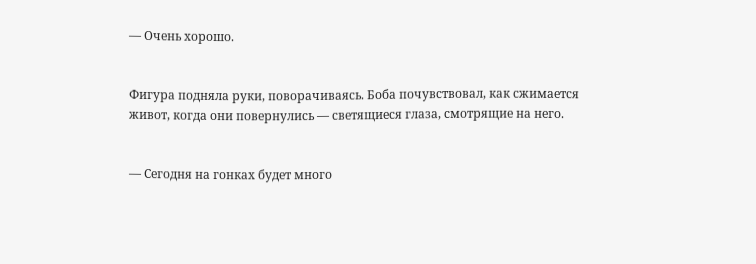— Очень хорошо.


Фигура подняла руки, поворачиваясь. Боба почувствовал, как сжимается живот, когда они повернулись — светящиеся глаза, смотрящие на него.


— Сегодня на гонках будет много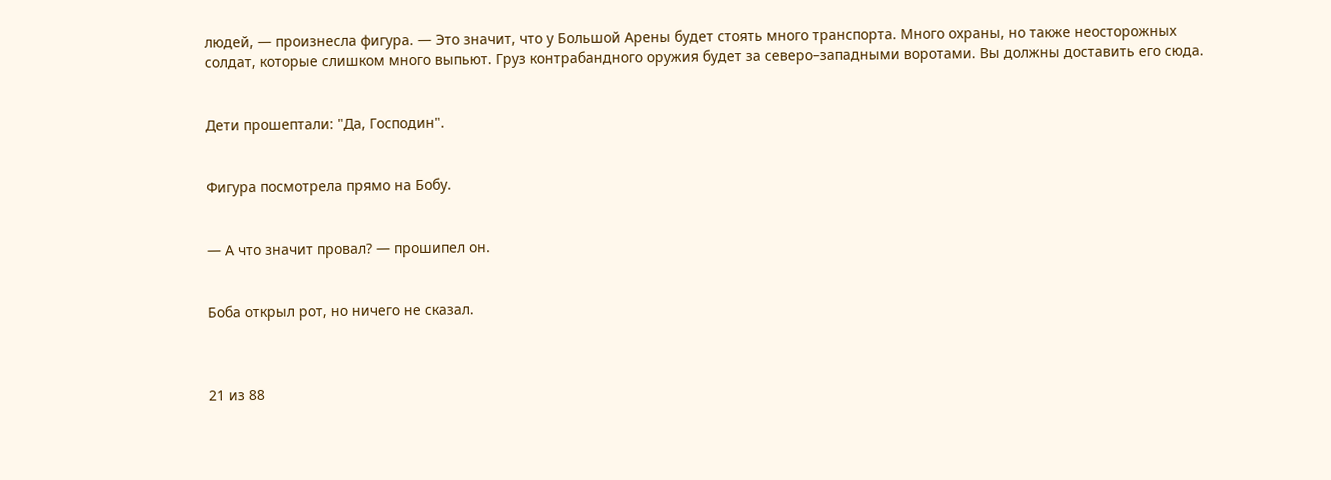людей, — произнесла фигура. — Это значит, что у Большой Арены будет стоять много транспорта. Много охраны, но также неосторожных солдат, которые слишком много выпьют. Груз контрабандного оружия будет за северо–западными воротами. Вы должны доставить его сюда.


Дети прошептали: "Да, Господин".


Фигура посмотрела прямо на Бобу.


— А что значит провал? — прошипел он.


Боба открыл рот, но ничего не сказал.



21 из 88